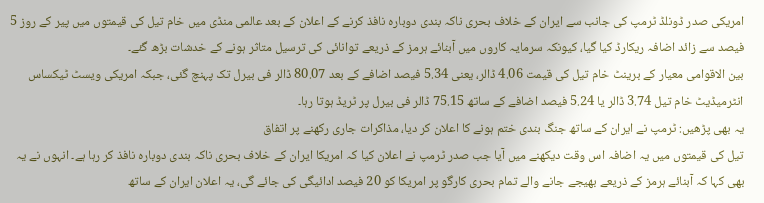امریکی صدر ڈونلڈ ٹرمپ کی جانب سے ایران کے خلاف بحری ناکہ بندی دوبارہ نافذ کرنے کے اعلان کے بعد عالمی منڈی میں خام تیل کی قیمتوں میں پیر کے روز 5 فیصد سے زائد اضافہ ریکارڈ کیا گیا، کیونکہ سرمایہ کاروں میں آبنائے ہرمز کے ذریعے توانائی کی ترسیل متاثر ہونے کے خدشات بڑھ گئے۔
بین الاقوامی معیار کے برینٹ خام تیل کی قیمت 4.06 ڈالر، یعنی 5.34 فیصد اضافے کے بعد 80.07 ڈالر فی بیرل تک پہنچ گئی، جبکہ امریکی ویسٹ ٹیکساس انٹرمیڈیٹ خام تیل 3.74 ڈالر یا 5.24 فیصد اضافے کے ساتھ 75.15 ڈالر فی بیرل پر ٹریڈ ہوتا رہا۔
یہ بھی پڑھیں: ٹرمپ نے ایران کے ساتھ جنگ بندی ختم ہونے کا اعلان کر دیا، مذاکرات جاری رکھنے پر اتفاق
تیل کی قیمتوں میں یہ اضافہ اس وقت دیکھنے میں آیا جب صدر ٹرمپ نے اعلان کیا کہ امریکا ایران کے خلاف بحری ناکہ بندی دوبارہ نافذ کر رہا ہے۔ انہوں نے یہ بھی کہا کہ آبنائے ہرمز کے ذریعے بھیجے جانے والے تمام بحری کارگو پر امریکا کو 20 فیصد ادائیگی کی جائے گی، یہ اعلان ایران کے ساتھ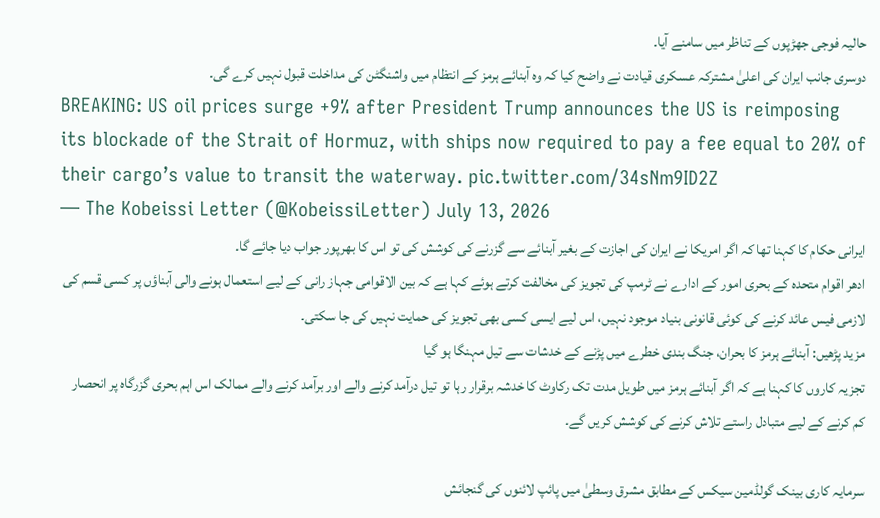حالیہ فوجی جھڑپوں کے تناظر میں سامنے آیا۔
دوسری جانب ایران کی اعلیٰ مشترکہ عسکری قیادت نے واضح کیا کہ وہ آبنائے ہرمز کے انتظام میں واشنگٹن کی مداخلت قبول نہیں کرے گی۔
BREAKING: US oil prices surge +9% after President Trump announces the US is reimposing its blockade of the Strait of Hormuz, with ships now required to pay a fee equal to 20% of their cargo’s value to transit the waterway. pic.twitter.com/34sNm9ID2Z
— The Kobeissi Letter (@KobeissiLetter) July 13, 2026
ایرانی حکام کا کہنا تھا کہ اگر امریکا نے ایران کی اجازت کے بغیر آبنائے سے گزرنے کی کوشش کی تو اس کا بھرپور جواب دیا جائے گا۔
ادھر اقوام متحدہ کے بحری امور کے ادارے نے ٹرمپ کی تجویز کی مخالفت کرتے ہوئے کہا ہے کہ بین الاقوامی جہاز رانی کے لیے استعمال ہونے والی آبناؤں پر کسی قسم کی لازمی فیس عائد کرنے کی کوئی قانونی بنیاد موجود نہیں، اس لیے ایسی کسی بھی تجویز کی حمایت نہیں کی جا سکتی۔
مزید پڑھیں: آبنائے ہرمز کا بحران، جنگ بندی خطرے میں پڑنے کے خدشات سے تیل مہنگا ہو گیا
تجزیہ کاروں کا کہنا ہے کہ اگر آبنائے ہرمز میں طویل مدت تک رکاوٹ کا خدشہ برقرار رہا تو تیل درآمد کرنے والے اور برآمد کرنے والے ممالک اس اہم بحری گزرگاہ پر انحصار کم کرنے کے لیے متبادل راستے تلاش کرنے کی کوشش کریں گے۔

سرمایہ کاری بینک گولڈمین سیکس کے مطابق مشرق وسطیٰ میں پائپ لائنوں کی گنجائش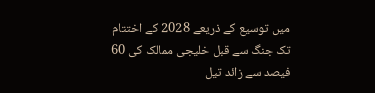میں توسیع کے ذریعے 2028 کے اختتام تک جنگ سے قبل خلیجی ممالک کی 60 فیصد سے زائد تیل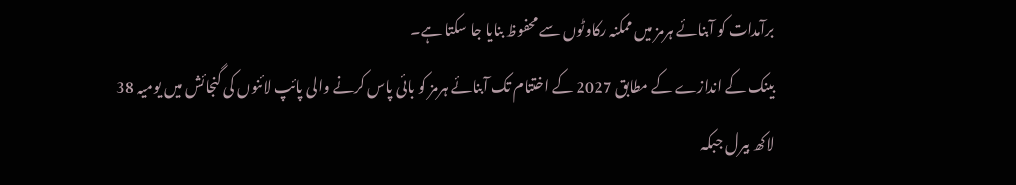برآمدات کو آبنائے ہرمز میں ممکنہ رکاوٹوں سے محفوظ بنایا جا سکتا ہے۔
بینک کے اندازے کے مطابق 2027 کے اختتام تک آبنائے ہرمز کو بائی پاس کرنے والی پائپ لائنوں کی گنجائش میں یومیہ 38 لاکھ بیرل جبکہ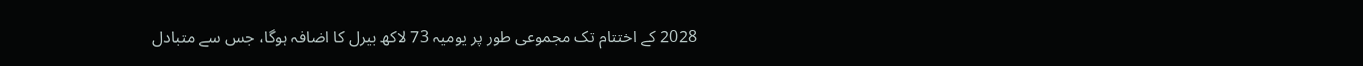2028 کے اختتام تک مجموعی طور پر یومیہ 73 لاکھ بیرل کا اضافہ ہوگا، جس سے متبادل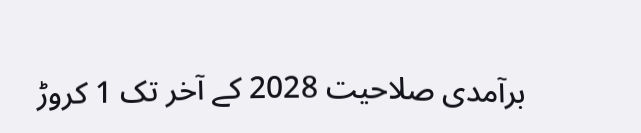برآمدی صلاحیت 2028 کے آخر تک 1 کروڑ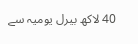40 لاکھ بیرل یومیہ سے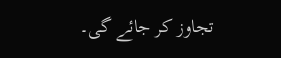تجاوز کر جائے گی۔